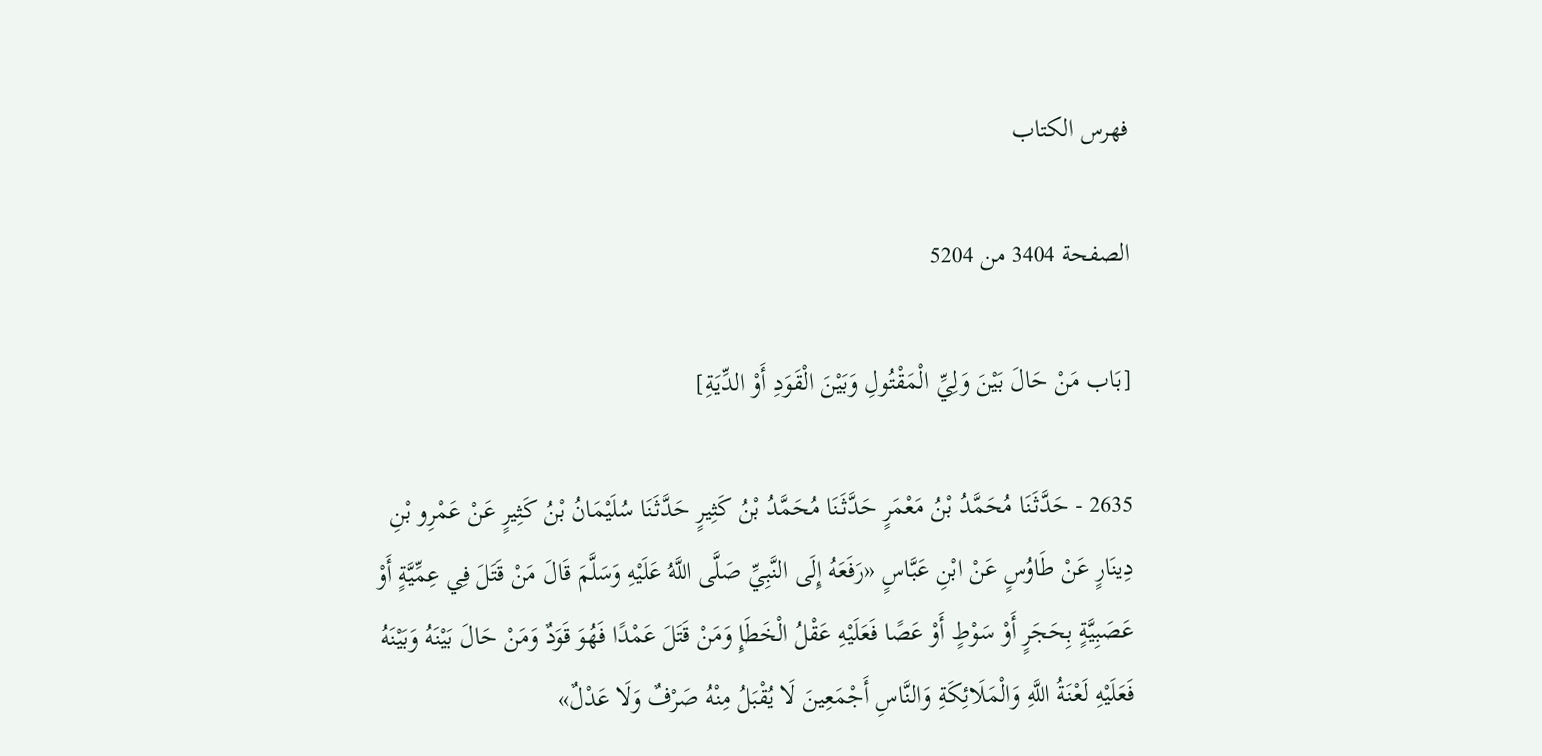فهرس الكتاب

الصفحة 3404 من 5204

[بَاب مَنْ حَالَ بَيْنَ وَلِيِّ الْمَقْتُولِ وَبَيْنَ الْقَوَدِ أَوْ الدِّيَةِ]

2635 - حَدَّثَنَا مُحَمَّدُ بْنُ مَعْمَرٍ حَدَّثَنَا مُحَمَّدُ بْنُ كَثِيرٍ حَدَّثَنَا سُلَيْمَانُ بْنُ كَثِيرٍ عَنْ عَمْرِو بْنِ دِينَارٍ عَنْ طَاوُسٍ عَنْ ابْنِ عَبَّاسٍ «رَفَعَهُ إِلَى النَّبِيِّ صَلَّى اللَّهُ عَلَيْهِ وَسَلَّمَ قَالَ مَنْ قَتَلَ فِي عِمِّيَّةٍ أَوْ عَصَبِيَّةٍ بِحَجَرٍ أَوْ سَوْطٍ أَوْ عَصًا فَعَلَيْهِ عَقْلُ الْخَطَإِ وَمَنْ قَتَلَ عَمْدًا فَهُوَ قَوَدٌ وَمَنْ حَالَ بَيْنَهُ وَبَيْنَهُ فَعَلَيْهِ لَعْنَةُ اللَّهِ وَالْمَلَائِكَةِ وَالنَّاسِ أَجْمَعِينَ لَا يُقْبَلُ مِنْهُ صَرْفٌ وَلَا عَدْلٌ»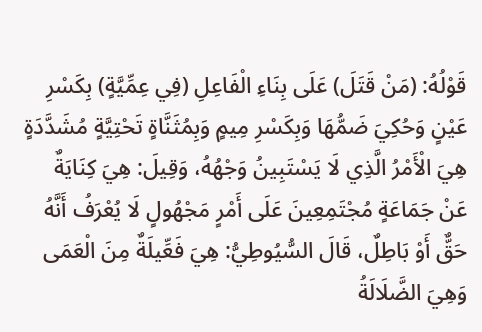قَوْلُهُ: (مَنْ قَتَلَ) عَلَى بِنَاءِ الْفَاعِلِ (فِي عِمِّيَّةٍ) بِكَسْرِ عَيْنٍ وَحُكِيَ ضَمُّهَا وَبِكَسْرِ مِيمٍ وَبِمُثَنَّاةٍ تَحْتِيَّةٍ مُشَدَّدَةٍ هِيَ الْأَمْرُ الَّذِي لَا يَسْتَبِينُ وَجْهُهُ، وَقِيلَ: هِيَ كِنَايَةٌ عَنْ جَمَاعَةٍ مُجْتَمِعِينَ عَلَى أَمْرٍ مَجْهُولٍ لَا يُعْرَفُ أَنَّهُ حَقٌّ أَوْ بَاطِلٌ، قَالَ السُّيُوطِيُّ: هِيَ فَعِّيلَةٌ مِنَ الْعَمَى وَهِيَ الضَّلَالَةُ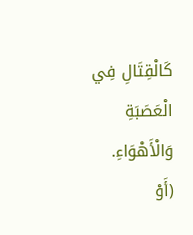كَالْقِتَالِ فِي الْعَصَبَةِ وَالْأَهْوَاءِ. (أَوْ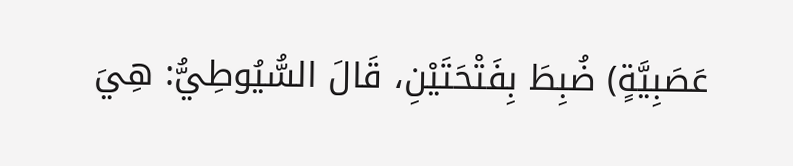عَصَبِيَّةٍ) ضُبِطَ بِفَتْحَتَيْنِ، قَالَ السُّيُوطِيُّ: هِيَ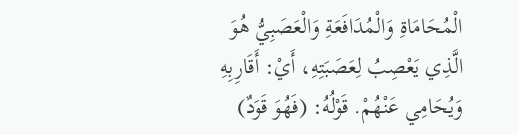الْمُحَامَاةِ وَالْمُدَافَعَةِ وَالْعَصَبِيُّ هُوَ الَّذِي يَعْصِبُ لِعَصَبَتِهِ، أَيْ: أَقَارِبِهِ وَيُحَامِي عَنْهُمْ. قَوْلُهُ: (فَهُوَ قَوَدٌ)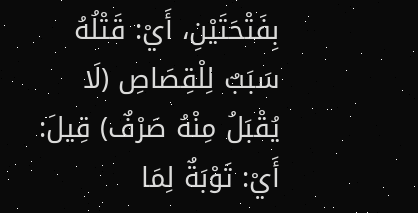بِفَتْحَتَيْنِ، أَيْ: قَتْلُهُ سَبَبٌ لِلْقِصَاصِ (لَا يُقْبَلُ مِنْهُ صَرْفٌ) قِيلَ: أَيْ: تَوْبَةٌ لِمَا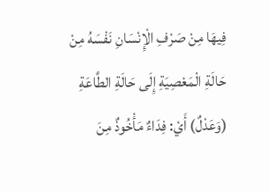فِيهَا مِنْ صَرْفِ الْإِنْسَانِ نَفْسَهُ مِنْ حَالَةِ الْمَعْصِيَةِ إِلَى حَالَةِ الطَّاعَةِ (وَعَدْلٌ) أَيْ: فِدَاءٌ مَأْخُوذٌ مِنَ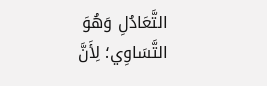التَّعَادُلِ وَهُوَ التَّسَاوِي؛ لِأَنَّ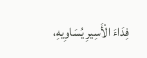فِدَاءَ الْأَسِيرِ يُسَاوِيهِ،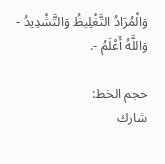وَالْمُرَادُ التَّغْلِيظُ وَالتَّشْدِيدُ - وَاللَّهُ أَعْلَمُ -.

حجم الخط:
شارك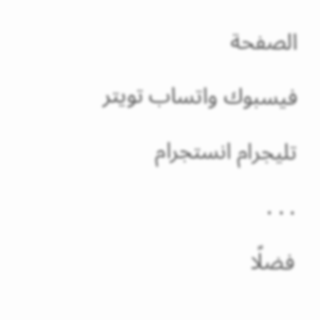الصفحة
فيسبوك واتساب تويتر تليجرام انستجرام
. . .
فضلًا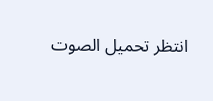انتظر تحميل الصوت